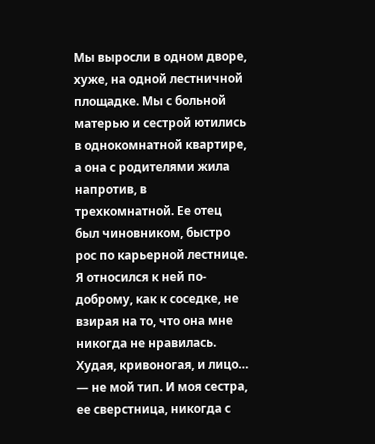Мы выросли в одном дворе, хуже, на одной лестничной площадке. Мы с больной матерью и сестрой ютились в однокомнатной квартире, а она с родителями жила напротив, в трехкомнатной. Ее отец был чиновником, быстро рос по карьерной лестнице. Я относился к ней по-доброму, как к соседке, не взирая на то, что она мне никогда не нравилась. Худая, кривоногая, и лицо… — не мой тип. И моя сестра, ее сверстница, никогда с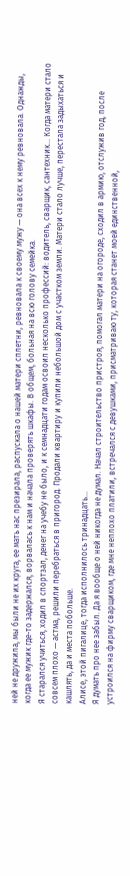ней не дружила, мы были не их круга, ее мать нас презирала, распускала о нашей матери сплетни, ревновала к своему мужу — она всех к нему ревновала. Однажды, когда ее мужик где-то задержался, ворвалась к нам и начала проверять шкафы. В общем, больная на всю голову семейка.
Я старался учиться, ходил в спортзал, денег на учебу не было, и к семнадцати годам освоил несколько профессий: водитель, сварщик, сантехник… Когда матери стало совсем плохо — астма, решили перебраться в пригород. Продали квартиру и купили небольшой дом с участком земли. Матери стало лучше, перестала задыхаться и кашлять, да и места побольше.
Алисе, этой пигалице, тогда исполнилось тринадцать…
Я думать про нее забыл. Да я вообще о ней никогда не думал. Начал строительство пристроя, помогал матери на огороде, сходил в армию, отслужив год, после устроился на фирму сварщиком, где мне неплохо платили, встречался с девушками, присматриваю ту, которая станет моей единственной,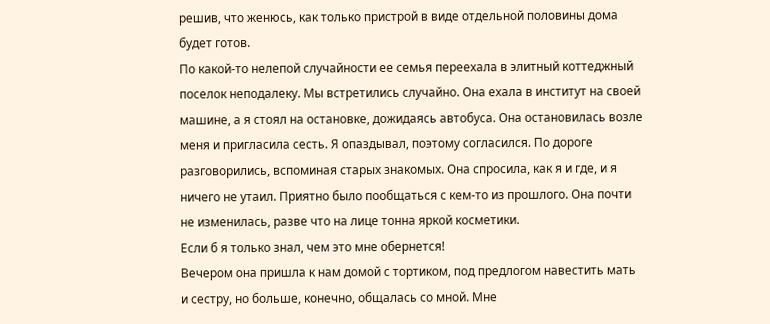решив, что женюсь, как только пристрой в виде отдельной половины дома будет готов.
По какой-то нелепой случайности ее семья переехала в элитный коттеджный поселок неподалеку. Мы встретились случайно. Она ехала в институт на своей машине, а я стоял на остановке, дожидаясь автобуса. Она остановилась возле меня и пригласила сесть. Я опаздывал, поэтому согласился. По дороге разговорились, вспоминая старых знакомых. Она спросила, как я и где, и я ничего не утаил. Приятно было пообщаться с кем-то из прошлого. Она почти не изменилась, разве что на лице тонна яркой косметики.
Если б я только знал, чем это мне обернется!
Вечером она пришла к нам домой с тортиком, под предлогом навестить мать и сестру, но больше, конечно, общалась со мной. Мне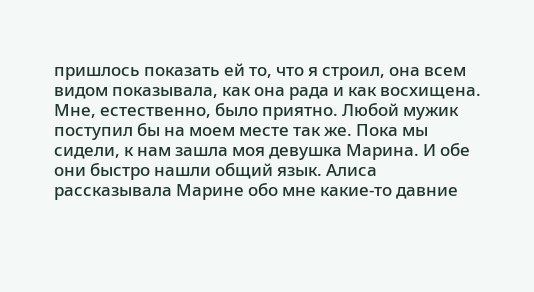пришлось показать ей то, что я строил, она всем видом показывала, как она рада и как восхищена. Мне, естественно, было приятно. Любой мужик поступил бы на моем месте так же. Пока мы сидели, к нам зашла моя девушка Марина. И обе они быстро нашли общий язык. Алиса рассказывала Марине обо мне какие-то давние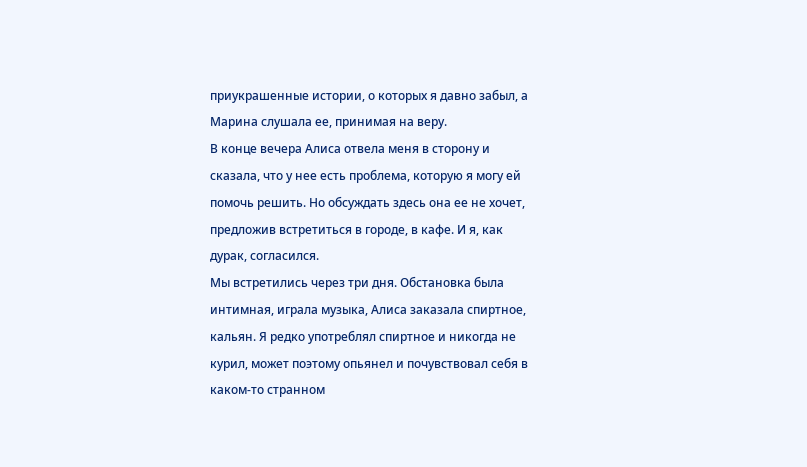приукрашенные истории, о которых я давно забыл, а Марина слушала ее, принимая на веру.
В конце вечера Алиса отвела меня в сторону и сказала, что у нее есть проблема, которую я могу ей помочь решить. Но обсуждать здесь она ее не хочет, предложив встретиться в городе, в кафе. И я, как дурак, согласился.
Мы встретились через три дня. Обстановка была интимная, играла музыка, Алиса заказала спиртное, кальян. Я редко употреблял спиртное и никогда не курил, может поэтому опьянел и почувствовал себя в каком-то странном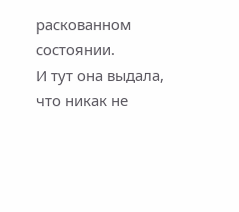раскованном состоянии.
И тут она выдала, что никак не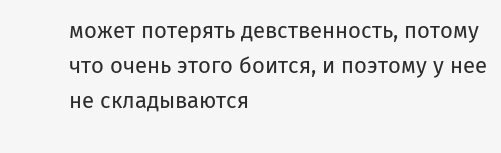может потерять девственность, потому что очень этого боится, и поэтому у нее не складываются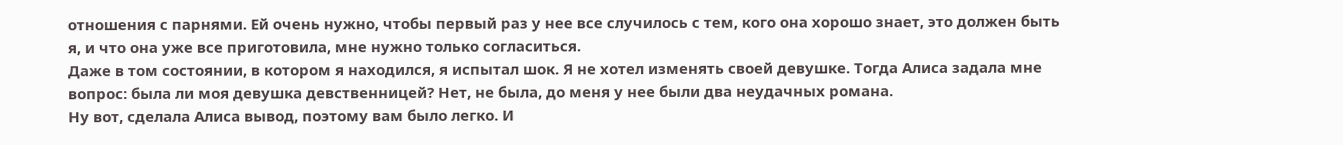отношения с парнями. Ей очень нужно, чтобы первый раз у нее все случилось с тем, кого она хорошо знает, это должен быть я, и что она уже все приготовила, мне нужно только согласиться.
Даже в том состоянии, в котором я находился, я испытал шок. Я не хотел изменять своей девушке. Тогда Алиса задала мне вопрос: была ли моя девушка девственницей? Нет, не была, до меня у нее были два неудачных романа.
Ну вот, сделала Алиса вывод, поэтому вам было легко. И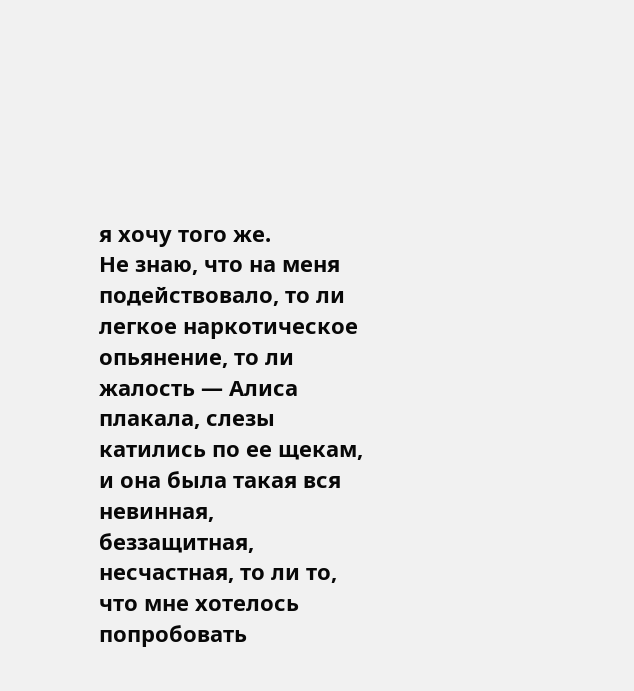я хочу того же.
Не знаю, что на меня подействовало, то ли легкое наркотическое опьянение, то ли жалость — Алиса плакала, слезы катились по ее щекам, и она была такая вся невинная, беззащитная, несчастная, то ли то, что мне хотелось попробовать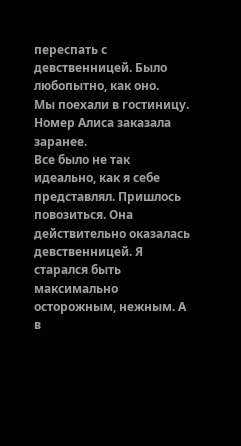переспать с девственницей. Было любопытно, как оно.
Мы поехали в гостиницу. Номер Алиса заказала заранее.
Все было не так идеально, как я себе представлял. Пришлось повозиться. Она действительно оказалась девственницей. Я старался быть максимально осторожным, нежным. А в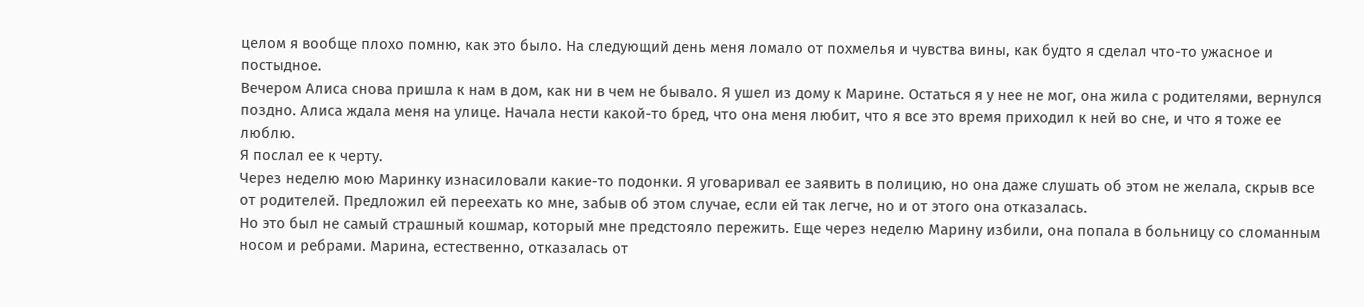целом я вообще плохо помню, как это было. На следующий день меня ломало от похмелья и чувства вины, как будто я сделал что-то ужасное и постыдное.
Вечером Алиса снова пришла к нам в дом, как ни в чем не бывало. Я ушел из дому к Марине. Остаться я у нее не мог, она жила с родителями, вернулся поздно. Алиса ждала меня на улице. Начала нести какой-то бред, что она меня любит, что я все это время приходил к ней во сне, и что я тоже ее люблю.
Я послал ее к черту.
Через неделю мою Маринку изнасиловали какие-то подонки. Я уговаривал ее заявить в полицию, но она даже слушать об этом не желала, скрыв все от родителей. Предложил ей переехать ко мне, забыв об этом случае, если ей так легче, но и от этого она отказалась.
Но это был не самый страшный кошмар, который мне предстояло пережить. Еще через неделю Марину избили, она попала в больницу со сломанным носом и ребрами. Марина, естественно, отказалась от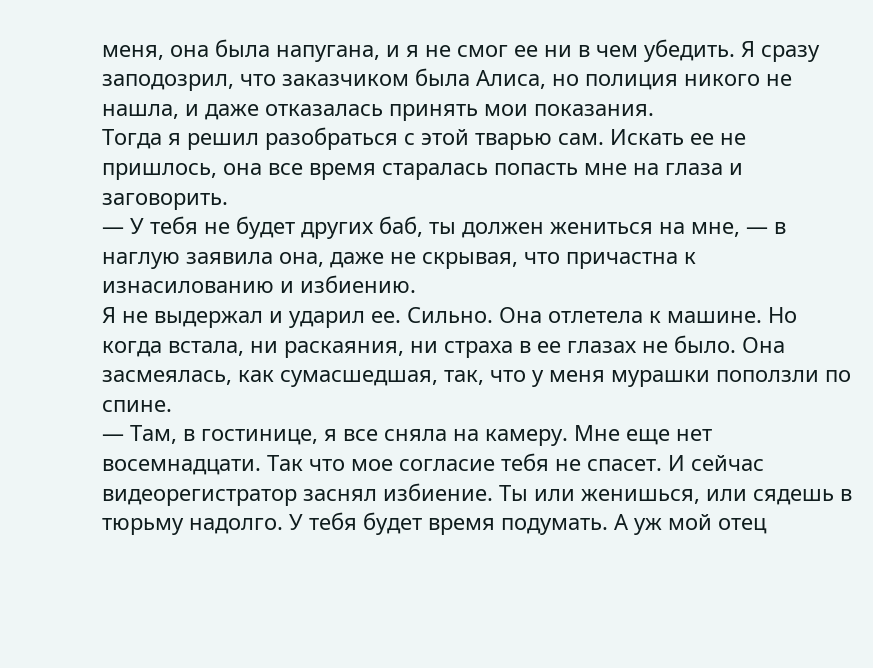меня, она была напугана, и я не смог ее ни в чем убедить. Я сразу заподозрил, что заказчиком была Алиса, но полиция никого не нашла, и даже отказалась принять мои показания.
Тогда я решил разобраться с этой тварью сам. Искать ее не пришлось, она все время старалась попасть мне на глаза и заговорить.
— У тебя не будет других баб, ты должен жениться на мне, — в наглую заявила она, даже не скрывая, что причастна к изнасилованию и избиению.
Я не выдержал и ударил ее. Сильно. Она отлетела к машине. Но когда встала, ни раскаяния, ни страха в ее глазах не было. Она засмеялась, как сумасшедшая, так, что у меня мурашки поползли по спине.
— Там, в гостинице, я все сняла на камеру. Мне еще нет восемнадцати. Так что мое согласие тебя не спасет. И сейчас видеорегистратор заснял избиение. Ты или женишься, или сядешь в тюрьму надолго. У тебя будет время подумать. А уж мой отец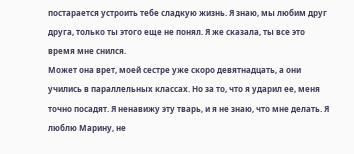постарается устроить тебе сладкую жизнь. Я знаю, мы любим друг друга, только ты этого еще не понял. Я же сказала, ты все это время мне снился.
Может она врет, моей сестре уже скоро девятнадцать, а они учились в параллельных классах. Но за то, что я ударил ее, меня точно посадят. Я ненавижу эту тварь, и я не знаю, что мне делать. Я люблю Марину, не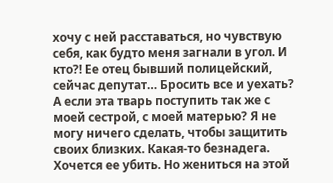хочу с ней расставаться, но чувствую себя, как будто меня загнали в угол. И кто?! Ее отец бывший полицейский, сейчас депутат… Бросить все и уехать? А если эта тварь поступить так же с моей сестрой, с моей матерью? Я не могу ничего сделать, чтобы защитить своих близких. Какая-то безнадега. Хочется ее убить. Но жениться на этой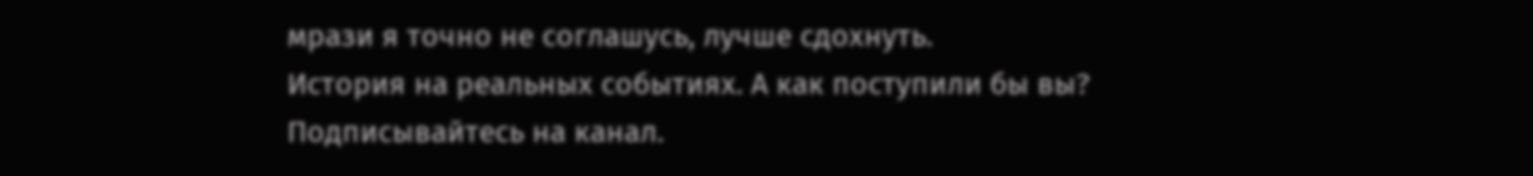мрази я точно не соглашусь, лучше сдохнуть.
История на реальных событиях. А как поступили бы вы?
Подписывайтесь на канал.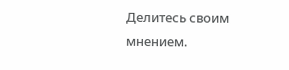Делитесь своим мнением.